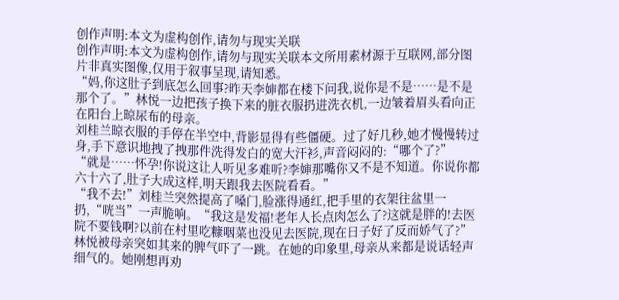创作声明:本文为虚构创作,请勿与现实关联
创作声明:本文为虚构创作,请勿与现实关联本文所用素材源于互联网,部分图片非真实图像,仅用于叙事呈现,请知悉。
“妈,你这肚子到底怎么回事?昨天李婶都在楼下问我,说你是不是……是不是那个了。”林悦一边把孩子换下来的脏衣服扔进洗衣机,一边皱着眉头看向正在阳台上晾尿布的母亲。
刘桂兰晾衣服的手停在半空中,背影显得有些僵硬。过了好几秒,她才慢慢转过身,手下意识地拽了拽那件洗得发白的宽大汗衫,声音闷闷的:“哪个了?”
“就是……怀孕!你说这让人听见多难听?李婶那嘴你又不是不知道。你说你都六十六了,肚子大成这样,明天跟我去医院看看。”
“我不去!”刘桂兰突然提高了嗓门,脸涨得通红,把手里的衣架往盆里一扔,“咣当”一声脆响。“我这是发福!老年人长点肉怎么了?这就是胖的!去医院不要钱啊?以前在村里吃糠咽菜也没见去医院,现在日子好了反而娇气了?”
林悦被母亲突如其来的脾气吓了一跳。在她的印象里,母亲从来都是说话轻声细气的。她刚想再劝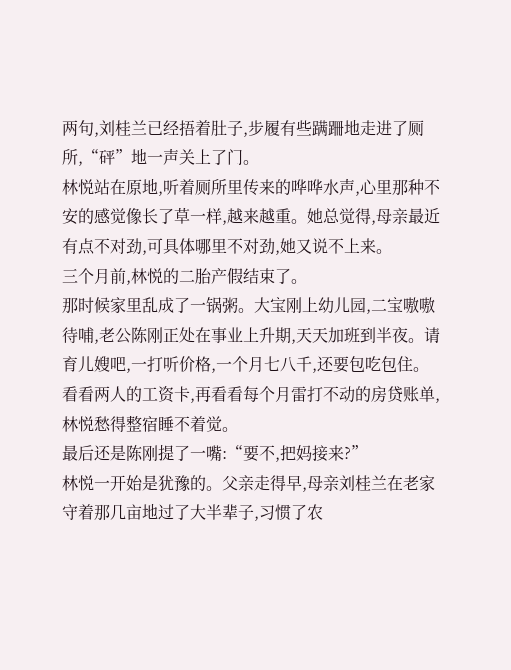两句,刘桂兰已经捂着肚子,步履有些蹒跚地走进了厕所,“砰”地一声关上了门。
林悦站在原地,听着厕所里传来的哗哗水声,心里那种不安的感觉像长了草一样,越来越重。她总觉得,母亲最近有点不对劲,可具体哪里不对劲,她又说不上来。
三个月前,林悦的二胎产假结束了。
那时候家里乱成了一锅粥。大宝刚上幼儿园,二宝嗷嗷待哺,老公陈刚正处在事业上升期,天天加班到半夜。请育儿嫂吧,一打听价格,一个月七八千,还要包吃包住。看看两人的工资卡,再看看每个月雷打不动的房贷账单,林悦愁得整宿睡不着觉。
最后还是陈刚提了一嘴:“要不,把妈接来?”
林悦一开始是犹豫的。父亲走得早,母亲刘桂兰在老家守着那几亩地过了大半辈子,习惯了农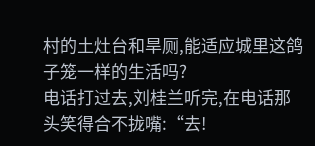村的土灶台和旱厕,能适应城里这鸽子笼一样的生活吗?
电话打过去,刘桂兰听完,在电话那头笑得合不拢嘴:“去!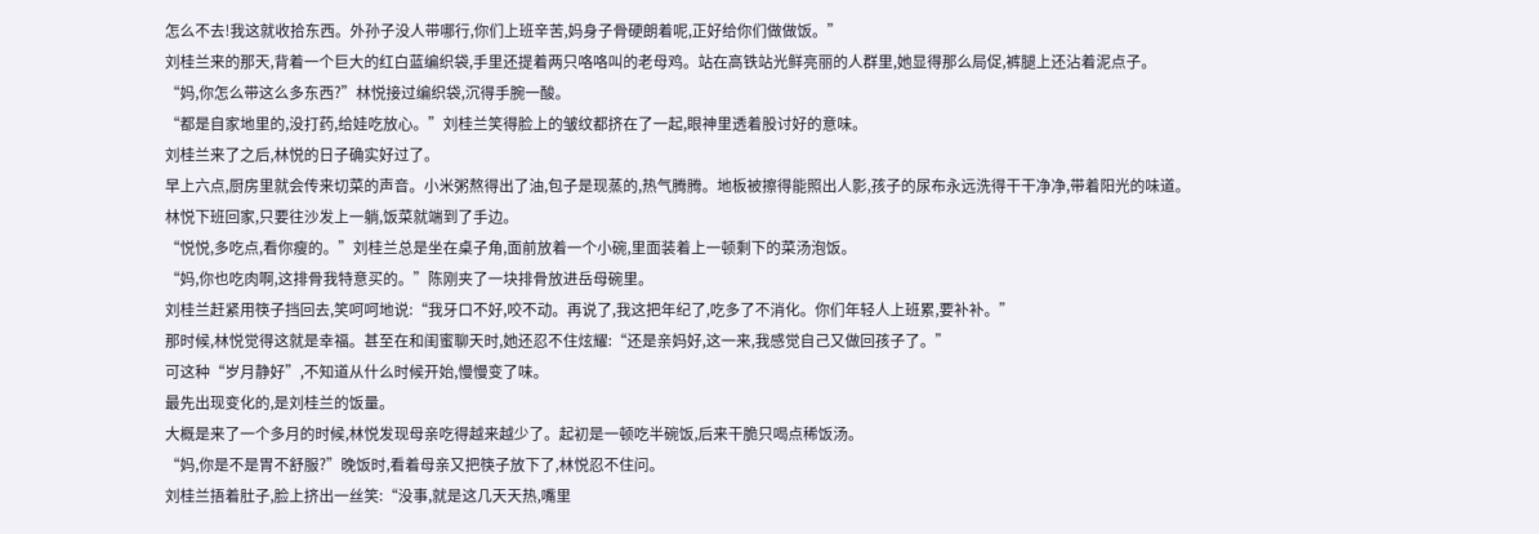怎么不去!我这就收拾东西。外孙子没人带哪行,你们上班辛苦,妈身子骨硬朗着呢,正好给你们做做饭。”
刘桂兰来的那天,背着一个巨大的红白蓝编织袋,手里还提着两只咯咯叫的老母鸡。站在高铁站光鲜亮丽的人群里,她显得那么局促,裤腿上还沾着泥点子。
“妈,你怎么带这么多东西?”林悦接过编织袋,沉得手腕一酸。
“都是自家地里的,没打药,给娃吃放心。”刘桂兰笑得脸上的皱纹都挤在了一起,眼神里透着股讨好的意味。
刘桂兰来了之后,林悦的日子确实好过了。
早上六点,厨房里就会传来切菜的声音。小米粥熬得出了油,包子是现蒸的,热气腾腾。地板被擦得能照出人影,孩子的尿布永远洗得干干净净,带着阳光的味道。
林悦下班回家,只要往沙发上一躺,饭菜就端到了手边。
“悦悦,多吃点,看你瘦的。”刘桂兰总是坐在桌子角,面前放着一个小碗,里面装着上一顿剩下的菜汤泡饭。
“妈,你也吃肉啊,这排骨我特意买的。”陈刚夹了一块排骨放进岳母碗里。
刘桂兰赶紧用筷子挡回去,笑呵呵地说:“我牙口不好,咬不动。再说了,我这把年纪了,吃多了不消化。你们年轻人上班累,要补补。”
那时候,林悦觉得这就是幸福。甚至在和闺蜜聊天时,她还忍不住炫耀:“还是亲妈好,这一来,我感觉自己又做回孩子了。”
可这种“岁月静好”,不知道从什么时候开始,慢慢变了味。
最先出现变化的,是刘桂兰的饭量。
大概是来了一个多月的时候,林悦发现母亲吃得越来越少了。起初是一顿吃半碗饭,后来干脆只喝点稀饭汤。
“妈,你是不是胃不舒服?”晚饭时,看着母亲又把筷子放下了,林悦忍不住问。
刘桂兰捂着肚子,脸上挤出一丝笑:“没事,就是这几天天热,嘴里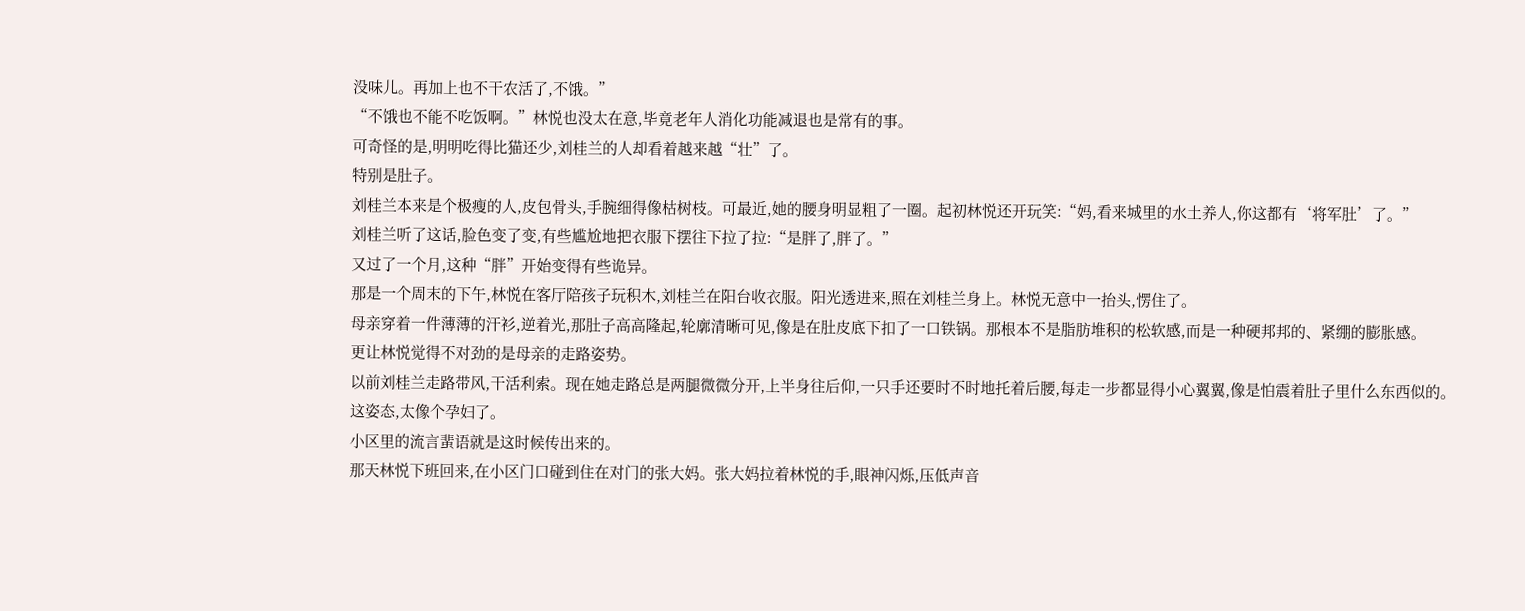没味儿。再加上也不干农活了,不饿。”
“不饿也不能不吃饭啊。”林悦也没太在意,毕竟老年人消化功能减退也是常有的事。
可奇怪的是,明明吃得比猫还少,刘桂兰的人却看着越来越“壮”了。
特别是肚子。
刘桂兰本来是个极瘦的人,皮包骨头,手腕细得像枯树枝。可最近,她的腰身明显粗了一圈。起初林悦还开玩笑:“妈,看来城里的水土养人,你这都有‘将军肚’了。”
刘桂兰听了这话,脸色变了变,有些尴尬地把衣服下摆往下拉了拉:“是胖了,胖了。”
又过了一个月,这种“胖”开始变得有些诡异。
那是一个周末的下午,林悦在客厅陪孩子玩积木,刘桂兰在阳台收衣服。阳光透进来,照在刘桂兰身上。林悦无意中一抬头,愣住了。
母亲穿着一件薄薄的汗衫,逆着光,那肚子高高隆起,轮廓清晰可见,像是在肚皮底下扣了一口铁锅。那根本不是脂肪堆积的松软感,而是一种硬邦邦的、紧绷的膨胀感。
更让林悦觉得不对劲的是母亲的走路姿势。
以前刘桂兰走路带风,干活利索。现在她走路总是两腿微微分开,上半身往后仰,一只手还要时不时地托着后腰,每走一步都显得小心翼翼,像是怕震着肚子里什么东西似的。
这姿态,太像个孕妇了。
小区里的流言蜚语就是这时候传出来的。
那天林悦下班回来,在小区门口碰到住在对门的张大妈。张大妈拉着林悦的手,眼神闪烁,压低声音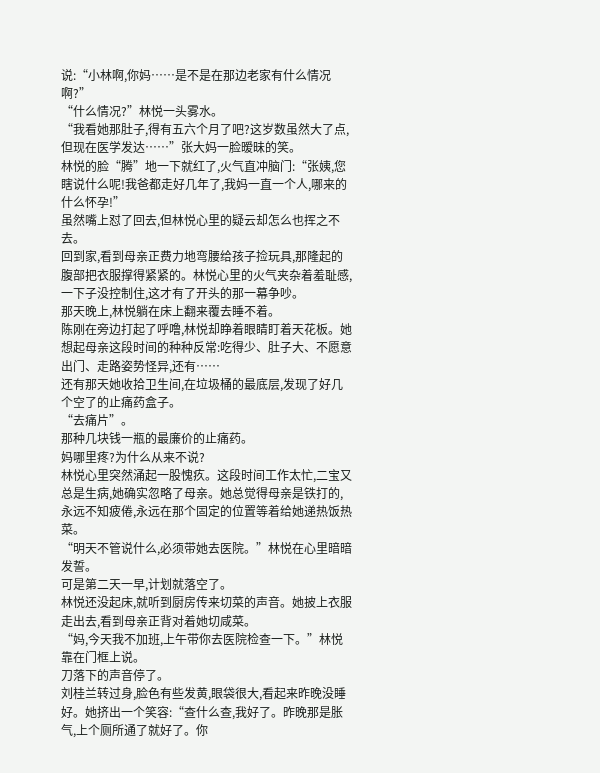说:“小林啊,你妈……是不是在那边老家有什么情况啊?”
“什么情况?”林悦一头雾水。
“我看她那肚子,得有五六个月了吧?这岁数虽然大了点,但现在医学发达……”张大妈一脸暧昧的笑。
林悦的脸“腾”地一下就红了,火气直冲脑门:“张姨,您瞎说什么呢!我爸都走好几年了,我妈一直一个人,哪来的什么怀孕!”
虽然嘴上怼了回去,但林悦心里的疑云却怎么也挥之不去。
回到家,看到母亲正费力地弯腰给孩子捡玩具,那隆起的腹部把衣服撑得紧紧的。林悦心里的火气夹杂着羞耻感,一下子没控制住,这才有了开头的那一幕争吵。
那天晚上,林悦躺在床上翻来覆去睡不着。
陈刚在旁边打起了呼噜,林悦却睁着眼睛盯着天花板。她想起母亲这段时间的种种反常:吃得少、肚子大、不愿意出门、走路姿势怪异,还有……
还有那天她收拾卫生间,在垃圾桶的最底层,发现了好几个空了的止痛药盒子。
“去痛片”。
那种几块钱一瓶的最廉价的止痛药。
妈哪里疼?为什么从来不说?
林悦心里突然涌起一股愧疚。这段时间工作太忙,二宝又总是生病,她确实忽略了母亲。她总觉得母亲是铁打的,永远不知疲倦,永远在那个固定的位置等着给她递热饭热菜。
“明天不管说什么,必须带她去医院。”林悦在心里暗暗发誓。
可是第二天一早,计划就落空了。
林悦还没起床,就听到厨房传来切菜的声音。她披上衣服走出去,看到母亲正背对着她切咸菜。
“妈,今天我不加班,上午带你去医院检查一下。”林悦靠在门框上说。
刀落下的声音停了。
刘桂兰转过身,脸色有些发黄,眼袋很大,看起来昨晚没睡好。她挤出一个笑容:“查什么查,我好了。昨晚那是胀气,上个厕所通了就好了。你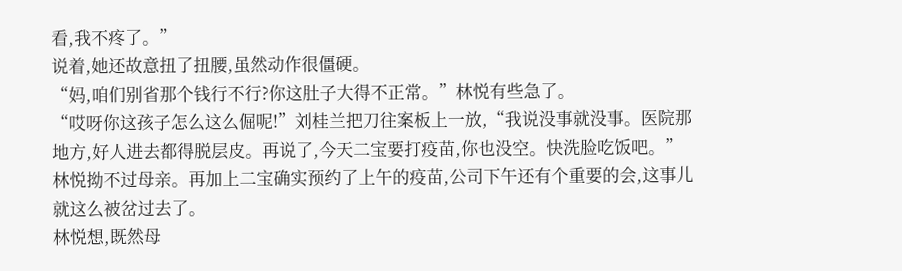看,我不疼了。”
说着,她还故意扭了扭腰,虽然动作很僵硬。
“妈,咱们别省那个钱行不行?你这肚子大得不正常。”林悦有些急了。
“哎呀你这孩子怎么这么倔呢!”刘桂兰把刀往案板上一放,“我说没事就没事。医院那地方,好人进去都得脱层皮。再说了,今天二宝要打疫苗,你也没空。快洗脸吃饭吧。”
林悦拗不过母亲。再加上二宝确实预约了上午的疫苗,公司下午还有个重要的会,这事儿就这么被岔过去了。
林悦想,既然母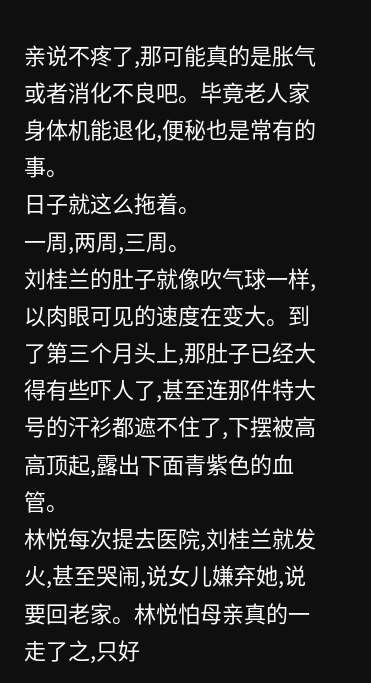亲说不疼了,那可能真的是胀气或者消化不良吧。毕竟老人家身体机能退化,便秘也是常有的事。
日子就这么拖着。
一周,两周,三周。
刘桂兰的肚子就像吹气球一样,以肉眼可见的速度在变大。到了第三个月头上,那肚子已经大得有些吓人了,甚至连那件特大号的汗衫都遮不住了,下摆被高高顶起,露出下面青紫色的血管。
林悦每次提去医院,刘桂兰就发火,甚至哭闹,说女儿嫌弃她,说要回老家。林悦怕母亲真的一走了之,只好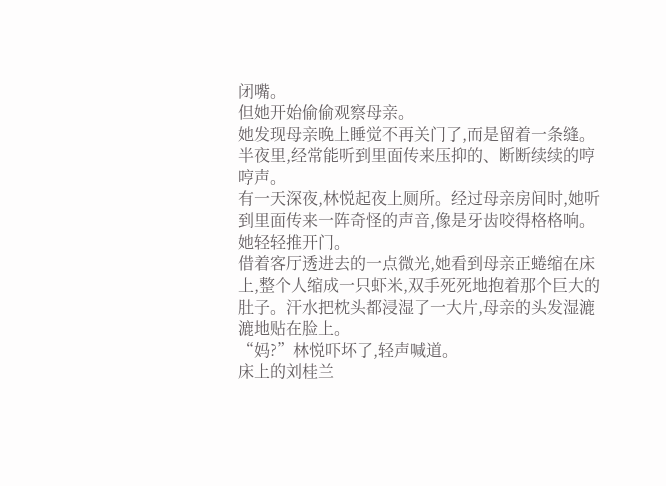闭嘴。
但她开始偷偷观察母亲。
她发现母亲晚上睡觉不再关门了,而是留着一条缝。半夜里,经常能听到里面传来压抑的、断断续续的哼哼声。
有一天深夜,林悦起夜上厕所。经过母亲房间时,她听到里面传来一阵奇怪的声音,像是牙齿咬得格格响。
她轻轻推开门。
借着客厅透进去的一点微光,她看到母亲正蜷缩在床上,整个人缩成一只虾米,双手死死地抱着那个巨大的肚子。汗水把枕头都浸湿了一大片,母亲的头发湿漉漉地贴在脸上。
“妈?”林悦吓坏了,轻声喊道。
床上的刘桂兰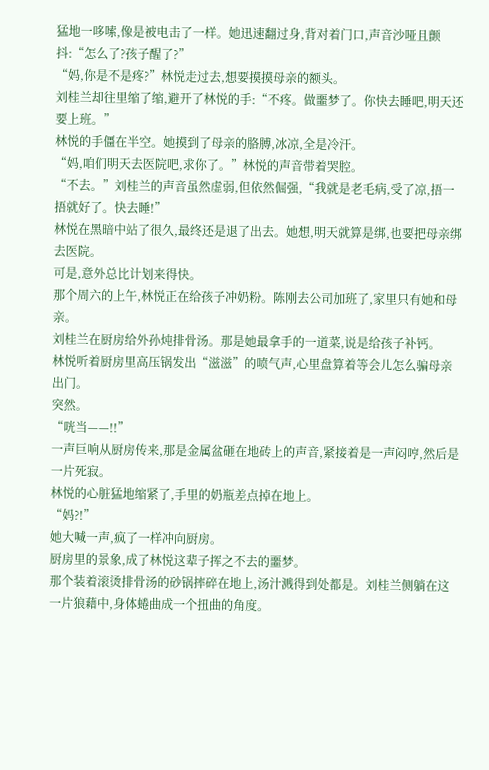猛地一哆嗦,像是被电击了一样。她迅速翻过身,背对着门口,声音沙哑且颤抖:“怎么了?孩子醒了?”
“妈,你是不是疼?”林悦走过去,想要摸摸母亲的额头。
刘桂兰却往里缩了缩,避开了林悦的手:“不疼。做噩梦了。你快去睡吧,明天还要上班。”
林悦的手僵在半空。她摸到了母亲的胳膊,冰凉,全是冷汗。
“妈,咱们明天去医院吧,求你了。”林悦的声音带着哭腔。
“不去。”刘桂兰的声音虽然虚弱,但依然倔强,“我就是老毛病,受了凉,捂一捂就好了。快去睡!”
林悦在黑暗中站了很久,最终还是退了出去。她想,明天就算是绑,也要把母亲绑去医院。
可是,意外总比计划来得快。
那个周六的上午,林悦正在给孩子冲奶粉。陈刚去公司加班了,家里只有她和母亲。
刘桂兰在厨房给外孙炖排骨汤。那是她最拿手的一道菜,说是给孩子补钙。
林悦听着厨房里高压锅发出“滋滋”的喷气声,心里盘算着等会儿怎么骗母亲出门。
突然。
“咣当——!!”
一声巨响从厨房传来,那是金属盆砸在地砖上的声音,紧接着是一声闷哼,然后是一片死寂。
林悦的心脏猛地缩紧了,手里的奶瓶差点掉在地上。
“妈?!”
她大喊一声,疯了一样冲向厨房。
厨房里的景象,成了林悦这辈子挥之不去的噩梦。
那个装着滚烫排骨汤的砂锅摔碎在地上,汤汁溅得到处都是。刘桂兰侧躺在这一片狼藉中,身体蜷曲成一个扭曲的角度。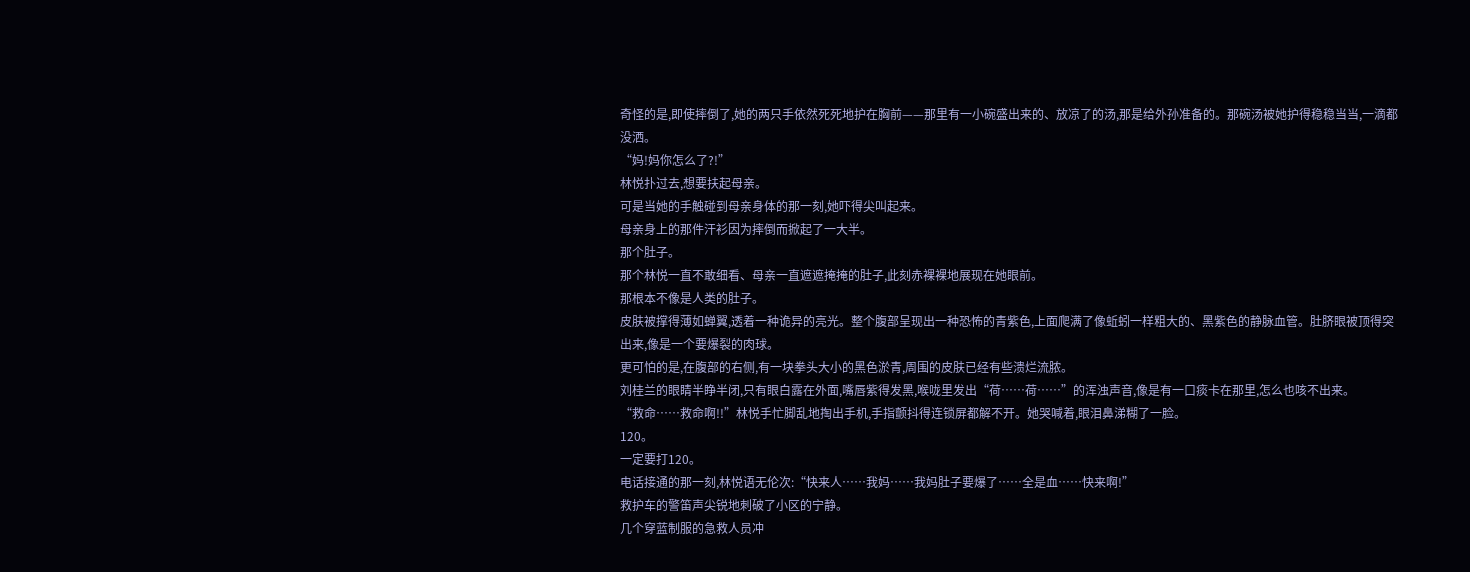奇怪的是,即使摔倒了,她的两只手依然死死地护在胸前——那里有一小碗盛出来的、放凉了的汤,那是给外孙准备的。那碗汤被她护得稳稳当当,一滴都没洒。
“妈!妈你怎么了?!”
林悦扑过去,想要扶起母亲。
可是当她的手触碰到母亲身体的那一刻,她吓得尖叫起来。
母亲身上的那件汗衫因为摔倒而掀起了一大半。
那个肚子。
那个林悦一直不敢细看、母亲一直遮遮掩掩的肚子,此刻赤裸裸地展现在她眼前。
那根本不像是人类的肚子。
皮肤被撑得薄如蝉翼,透着一种诡异的亮光。整个腹部呈现出一种恐怖的青紫色,上面爬满了像蚯蚓一样粗大的、黑紫色的静脉血管。肚脐眼被顶得突出来,像是一个要爆裂的肉球。
更可怕的是,在腹部的右侧,有一块拳头大小的黑色淤青,周围的皮肤已经有些溃烂流脓。
刘桂兰的眼睛半睁半闭,只有眼白露在外面,嘴唇紫得发黑,喉咙里发出“荷……荷……”的浑浊声音,像是有一口痰卡在那里,怎么也咳不出来。
“救命……救命啊!!”林悦手忙脚乱地掏出手机,手指颤抖得连锁屏都解不开。她哭喊着,眼泪鼻涕糊了一脸。
120。
一定要打120。
电话接通的那一刻,林悦语无伦次:“快来人……我妈……我妈肚子要爆了……全是血……快来啊!”
救护车的警笛声尖锐地刺破了小区的宁静。
几个穿蓝制服的急救人员冲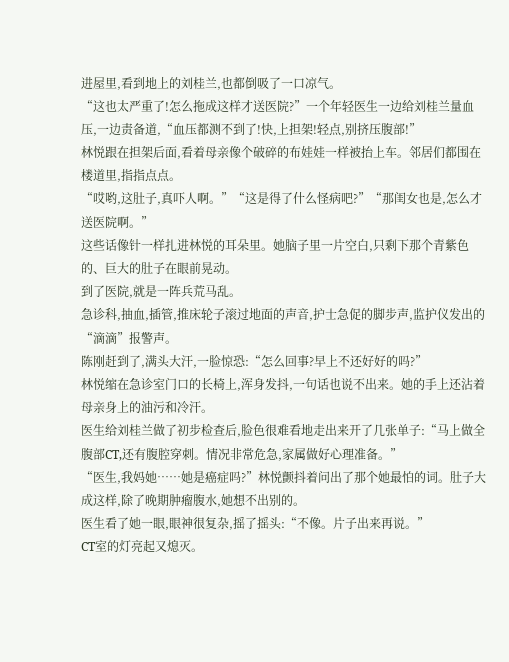进屋里,看到地上的刘桂兰,也都倒吸了一口凉气。
“这也太严重了!怎么拖成这样才送医院?”一个年轻医生一边给刘桂兰量血压,一边责备道,“血压都测不到了!快,上担架!轻点,别挤压腹部!”
林悦跟在担架后面,看着母亲像个破碎的布娃娃一样被抬上车。邻居们都围在楼道里,指指点点。
“哎哟,这肚子,真吓人啊。”“这是得了什么怪病吧?”“那闺女也是,怎么才送医院啊。”
这些话像针一样扎进林悦的耳朵里。她脑子里一片空白,只剩下那个青紫色的、巨大的肚子在眼前晃动。
到了医院,就是一阵兵荒马乱。
急诊科,抽血,插管,推床轮子滚过地面的声音,护士急促的脚步声,监护仪发出的“滴滴”报警声。
陈刚赶到了,满头大汗,一脸惊恐:“怎么回事?早上不还好好的吗?”
林悦缩在急诊室门口的长椅上,浑身发抖,一句话也说不出来。她的手上还沾着母亲身上的油污和冷汗。
医生给刘桂兰做了初步检查后,脸色很难看地走出来开了几张单子:“马上做全腹部CT,还有腹腔穿刺。情况非常危急,家属做好心理准备。”
“医生,我妈她……她是癌症吗?”林悦颤抖着问出了那个她最怕的词。肚子大成这样,除了晚期肿瘤腹水,她想不出别的。
医生看了她一眼,眼神很复杂,摇了摇头:“不像。片子出来再说。”
CT室的灯亮起又熄灭。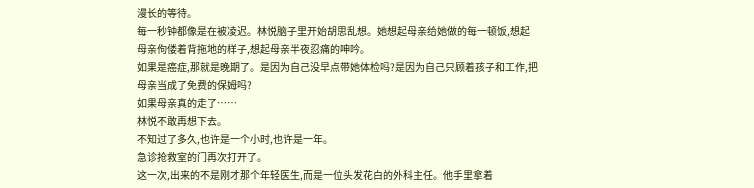漫长的等待。
每一秒钟都像是在被凌迟。林悦脑子里开始胡思乱想。她想起母亲给她做的每一顿饭,想起母亲佝偻着背拖地的样子,想起母亲半夜忍痛的呻吟。
如果是癌症,那就是晚期了。是因为自己没早点带她体检吗?是因为自己只顾着孩子和工作,把母亲当成了免费的保姆吗?
如果母亲真的走了……
林悦不敢再想下去。
不知过了多久,也许是一个小时,也许是一年。
急诊抢救室的门再次打开了。
这一次,出来的不是刚才那个年轻医生,而是一位头发花白的外科主任。他手里拿着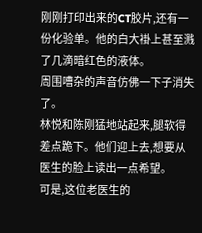刚刚打印出来的CT胶片,还有一份化验单。他的白大褂上甚至溅了几滴暗红色的液体。
周围嘈杂的声音仿佛一下子消失了。
林悦和陈刚猛地站起来,腿软得差点跪下。他们迎上去,想要从医生的脸上读出一点希望。
可是,这位老医生的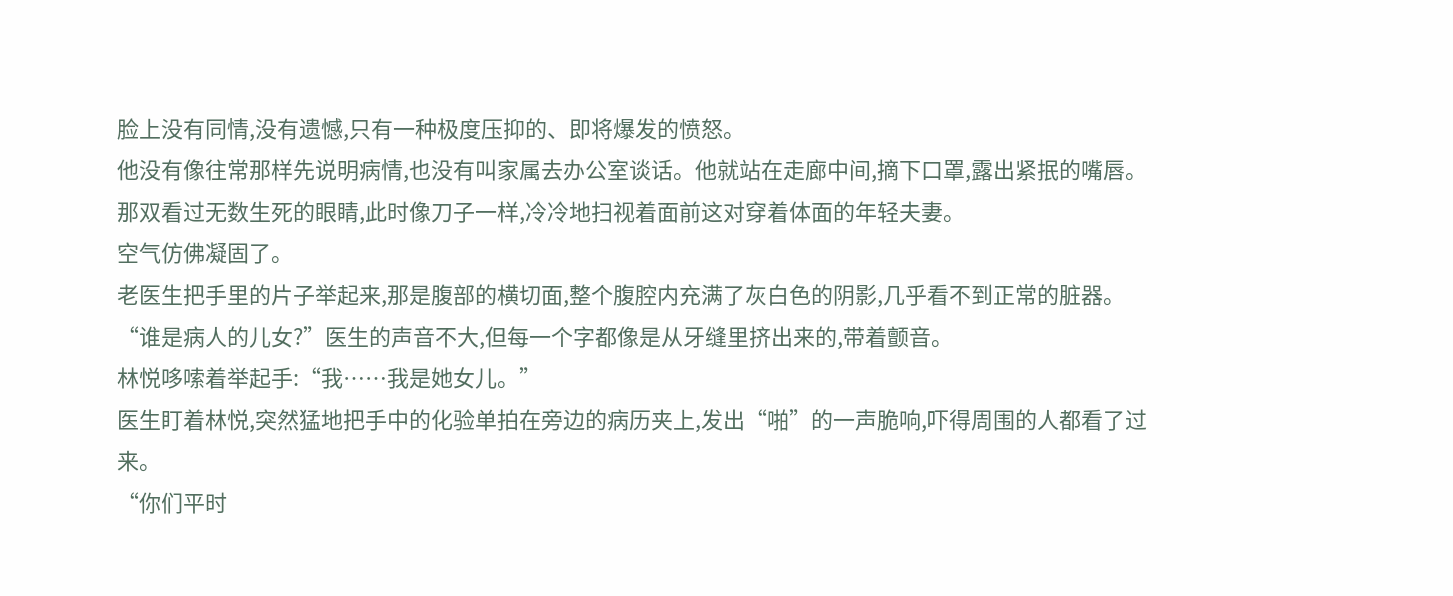脸上没有同情,没有遗憾,只有一种极度压抑的、即将爆发的愤怒。
他没有像往常那样先说明病情,也没有叫家属去办公室谈话。他就站在走廊中间,摘下口罩,露出紧抿的嘴唇。那双看过无数生死的眼睛,此时像刀子一样,冷冷地扫视着面前这对穿着体面的年轻夫妻。
空气仿佛凝固了。
老医生把手里的片子举起来,那是腹部的横切面,整个腹腔内充满了灰白色的阴影,几乎看不到正常的脏器。
“谁是病人的儿女?”医生的声音不大,但每一个字都像是从牙缝里挤出来的,带着颤音。
林悦哆嗦着举起手:“我……我是她女儿。”
医生盯着林悦,突然猛地把手中的化验单拍在旁边的病历夹上,发出“啪”的一声脆响,吓得周围的人都看了过来。
“你们平时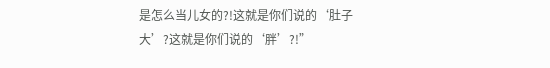是怎么当儿女的?!这就是你们说的‘肚子大’?这就是你们说的‘胖’?!”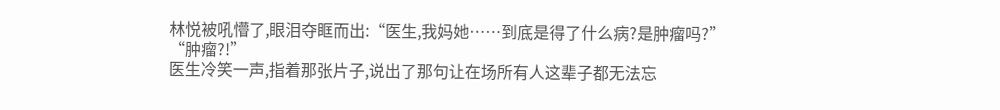林悦被吼懵了,眼泪夺眶而出:“医生,我妈她……到底是得了什么病?是肿瘤吗?”
“肿瘤?!”
医生冷笑一声,指着那张片子,说出了那句让在场所有人这辈子都无法忘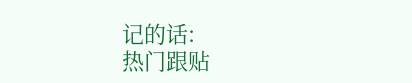记的话:
热门跟贴